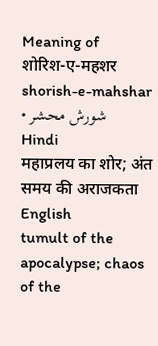Meaning of
शोरिश-ए-महशर
shorish-e-mahshar • شورش محشر
Hindi
महाप्रलय का शोर; अंत समय की अराजकता
English
tumult of the apocalypse; chaos of the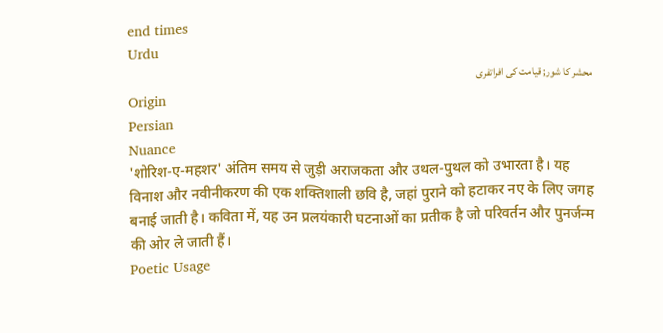end times
Urdu
محشر کا شور; قیامت کی افراتفری
Origin
Persian
Nuance
'शोरिश-ए-महशर' अंतिम समय से जुड़ी अराजकता और उथल-पुथल को उभारता है। यह विनाश और नवीनीकरण की एक शक्तिशाली छवि है, जहां पुराने को हटाकर नए के लिए जगह बनाई जाती है। कविता में, यह उन प्रलयंकारी घटनाओं का प्रतीक है जो परिवर्तन और पुनर्जन्म की ओर ले जाती हैं।
Poetic Usage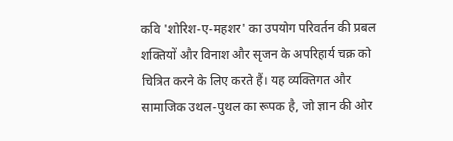कवि 'शोरिश-ए-महशर' का उपयोग परिवर्तन की प्रबल शक्तियों और विनाश और सृजन के अपरिहार्य चक्र को चित्रित करने के लिए करते हैं। यह व्यक्तिगत और सामाजिक उथल-पुथल का रूपक है, जो ज्ञान की ओर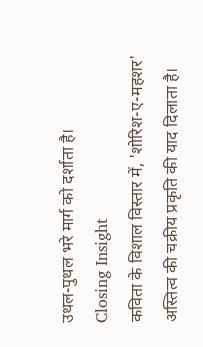उथल-पुथल भरे मार्ग को दर्शाता है।
Closing Insight
कविता के विशाल विस्तार में, 'शोरिश-ए-महशर' अस्तित्व की चक्रीय प्रकृति की याद दिलाता है।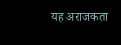यह अराजकता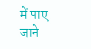में पाए जाने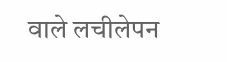वाले लचीलेपन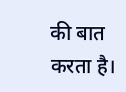की बात करता है।